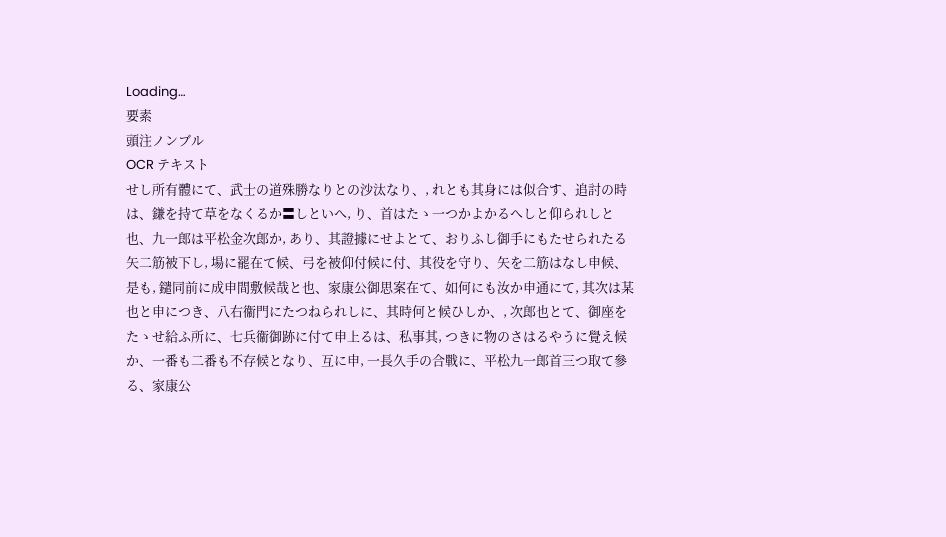Loading…
要素
頭注ノンブル
OCR テキスト
せし所有體にて、武士の道殊勝なりとの沙汰なり、, れとも其身には似合す、追討の時は、鎌を持て草をなくるか〓しといへ, り、首はたゝ一つかよかるへしと仰られしと也、九一郎は平松金次郎か, あり、其證據にせよとて、おりふし御手にもたせられたる矢二筋被下し, 場に罷在て候、弓を被仰付候に付、其役を守り、矢を二筋はなし申候、是も, 鑓同前に成申間敷候哉と也、家康公御思案在て、如何にも汝か申通にて, 其次は某也と申につき、八右衞門にたつねられしに、其時何と候ひしか、, 次郎也とて、御座をたゝせ給ふ所に、七兵衞御跡に付て申上るは、私事其, つきに物のさはるやうに覺え候か、一番も二番も不存候となり、互に申, 一長久手の合戰に、平松九一郎首三つ取て參る、家康公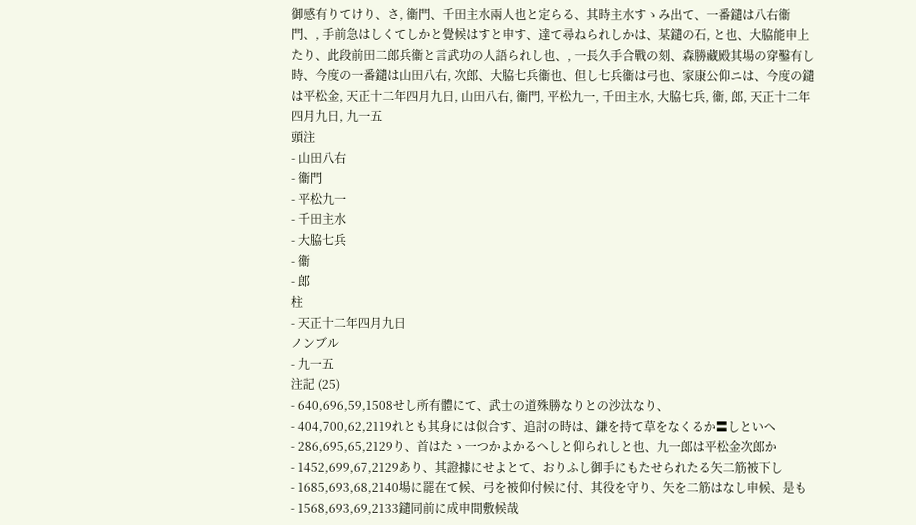御感有りてけり、さ, 衞門、千田主水兩人也と定らる、其時主水すゝみ出て、一番鑓は八右衞門、, 手前急はしくてしかと覺候はすと申す、達て尋ねられしかは、某鑓の石, と也、大脇能申上たり、此段前田二郎兵衞と言武功の人語られし也、, 一長久手合戰の刻、森勝藏殿其場の穿鑿有し時、今度の一番鑓は山田八右, 次郎、大脇七兵衞也、但し七兵衞は弓也、家康公仰ニは、今度の鑓は平松金, 天正十二年四月九日, 山田八右, 衞門, 平松九一, 千田主水, 大脇七兵, 衞, 郎, 天正十二年四月九日, 九一五
頭注
- 山田八右
- 衞門
- 平松九一
- 千田主水
- 大脇七兵
- 衞
- 郎
柱
- 天正十二年四月九日
ノンブル
- 九一五
注記 (25)
- 640,696,59,1508せし所有體にて、武士の道殊勝なりとの沙汰なり、
- 404,700,62,2119れとも其身には似合す、追討の時は、鎌を持て草をなくるか〓しといへ
- 286,695,65,2129り、首はたゝ一つかよかるへしと仰られしと也、九一郎は平松金次郎か
- 1452,699,67,2129あり、其證據にせよとて、おりふし御手にもたせられたる矢二筋被下し
- 1685,693,68,2140場に罷在て候、弓を被仰付候に付、其役を守り、矢を二筋はなし申候、是も
- 1568,693,69,2133鑓同前に成申間敷候哉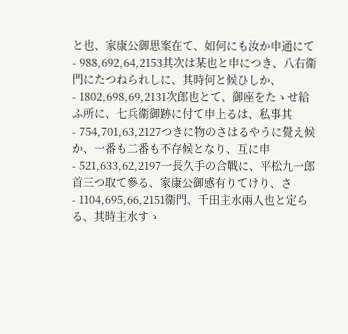と也、家康公御思案在て、如何にも汝か申通にて
- 988,692,64,2153其次は某也と申につき、八右衞門にたつねられしに、其時何と候ひしか、
- 1802,698,69,2131次郎也とて、御座をたゝせ給ふ所に、七兵衞御跡に付て申上るは、私事其
- 754,701,63,2127つきに物のさはるやうに覺え候か、一番も二番も不存候となり、互に申
- 521,633,62,2197一長久手の合戰に、平松九一郎首三つ取て參る、家康公御感有りてけり、さ
- 1104,695,66,2151衞門、千田主水兩人也と定らる、其時主水すゝ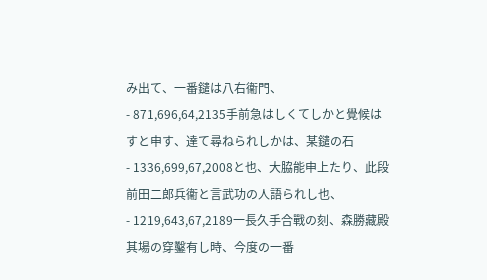み出て、一番鑓は八右衞門、
- 871,696,64,2135手前急はしくてしかと覺候はすと申す、達て尋ねられしかは、某鑓の石
- 1336,699,67,2008と也、大脇能申上たり、此段前田二郎兵衞と言武功の人語られし也、
- 1219,643,67,2189一長久手合戰の刻、森勝藏殿其場の穿鑿有し時、今度の一番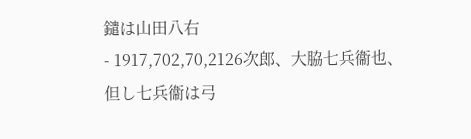鑓は山田八右
- 1917,702,70,2126次郎、大脇七兵衞也、但し七兵衞は弓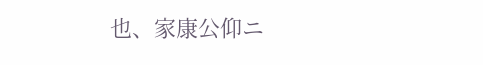也、家康公仰ニ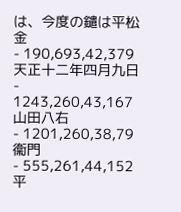は、今度の鑓は平松金
- 190,693,42,379天正十二年四月九日
- 1243,260,43,167山田八右
- 1201,260,38,79衞門
- 555,261,44,152平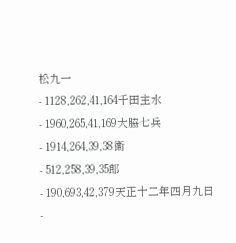松九一
- 1128,262,41,164千田主水
- 1960,265,41,169大脇七兵
- 1914,264,39,38衞
- 512,258,39,35郎
- 190,693,42,379天正十二年四月九日
-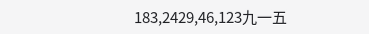183,2429,46,123九一五